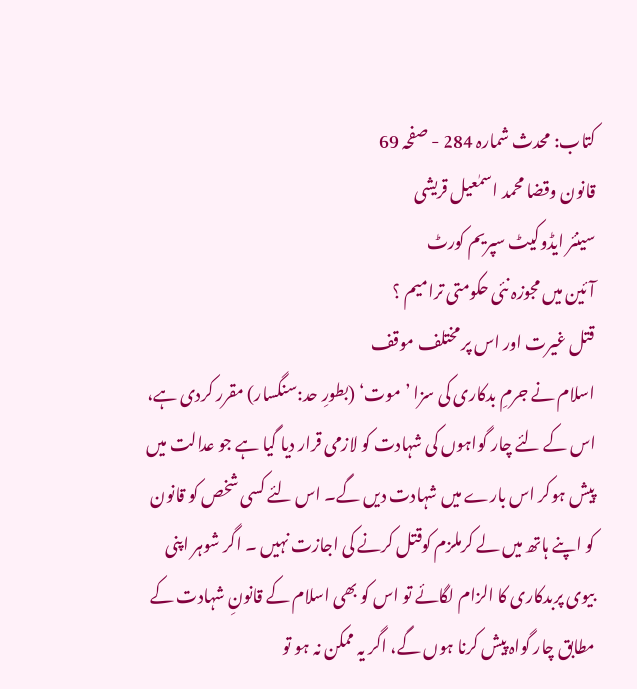کتاب: محدث شمارہ 284 - صفحہ 69
قانون وقضا محمد اسمٰعیل قریشی
سینئر ایڈوکیٹ سپریم کورٹ
آئین میں مجوزہ نئی حکومتی ترامیم ؟
قتل غیرت اور اس پر مختلف موقف
اسلام نے جرمِ بدکاری کی سزا ’موت‘ (بطورِ حد:سنگسار) مقرر کردی ہے، اس کے لئے چار گواہوں کی شہادت کو لازمی قرار دیا گیا ہے جو عدالت میں پیش ہوکر اس بارے میں شہادت دیں گے۔ اس لئے کسی شخص کو قانون کو اپنے ہاتھ میں لے کرملزم کوقتل کرنے کی اجازت نہیں ۔ اگر شوہر اپنی بیوی پربدکاری کا الزام لگائے تو اس کو بھی اسلام کے قانونِ شہادت کے مطابق چار گواہ پیش کرنا ہوں گے، اگر یہ ممکن نہ ہو تو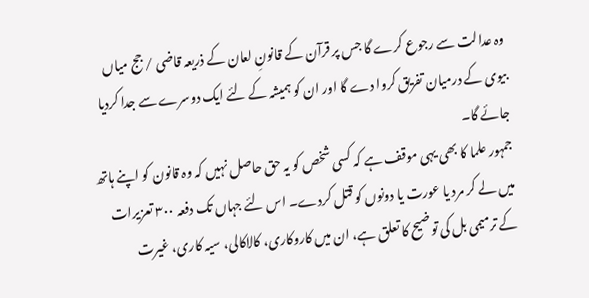وہ عدالت سے رجوع کرے گا جس پر قرآن کے قانونِ لعان کے ذریعہ قاضی / جج میاں بیوی کے درمیان تفریق کروا دے گا اور ان کو ہمیشہ کے لئے ایک دوسرے سے جدا کردیا جائے گا۔
جمہور علما کا بھی یہی موقف ہے کہ کسی شخص کو یہ حق حاصل نہیں کہ وہ قانون کو اپنے ہاتھ میں لے کر مرد یا عورت یا دونوں کو قتل کردے۔ اس لئے جہاں تک دفعہ ۳۰۰ تعزیرات کے ترمیمی بل کی توضیح کا تعلق ہے، ان میں کاروکاری، کالاکالی، سیہ کاری، غیرت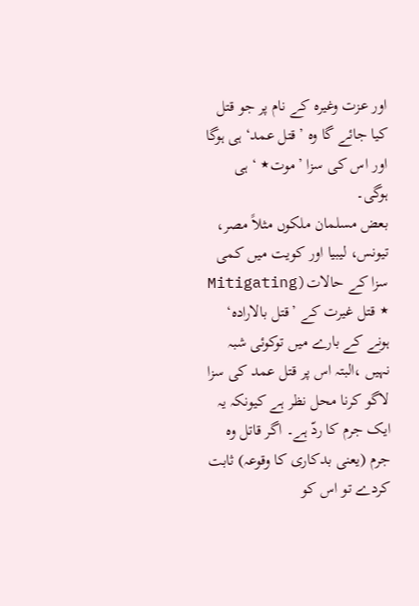اور عزت وغیرہ کے نام پر جو قتل کیا جائے گا وہ ’قتل عمد‘ ہی ہوگا اور اس کی سزا ’موت٭ ‘ ہی ہوگی۔
بعض مسلمان ملکوں مثلاً مصر، تیونس، لیبیا اور کویت میں کمی سزا کے حالات(Mitigating
٭ قتل غیرت کے ’قتل بالارادہ‘ ہونے کے بارے میں توکوئی شبہ نہیں ،البتہ اس پر قتل عمد کی سزا لاگو کرنا محل نظر ہے کیونکہ یہ ایک جرم کا ردّ ہے۔ اگر قاتل وہ جرم (یعنی بدکاری کا وقوعہ) ثابت کردے تو اس کو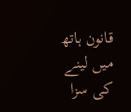قانون ہاتھ میں لینے کی سزا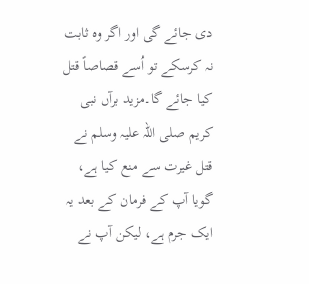دی جائے گی اور اگر وہ ثابت نہ کرسکے تو اُسے قصاصاً قتل کیا جائے گا۔مزید برآں نبی کریم صلی اللہ علیہ وسلم نے قتل غیرت سے منع کیا ہے، گویا آپ کے فرمان کے بعد یہ ایک جرم ہے، لیکن آپ نے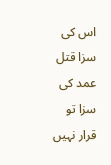اس کی سزا قتل عمد کی سزا تو قرار نہیں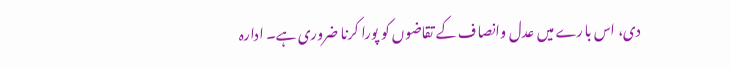دی، اس بارے میں عدل وانصاف کے تقاضوں کو پورا کرنا ضروری ہے۔ ادارہ